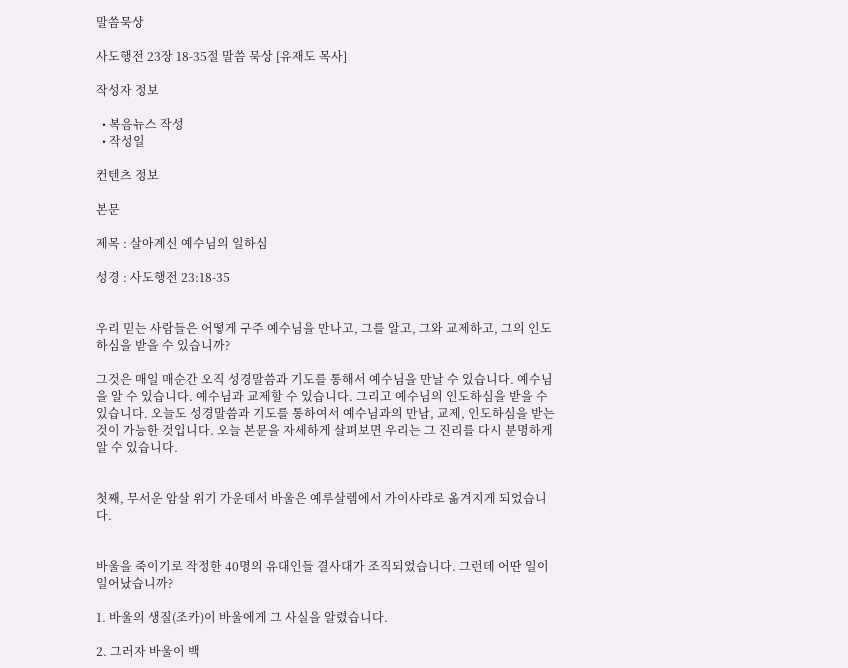말씀묵상

사도행전 23장 18-35절 말씀 묵상 [유재도 목사]

작성자 정보

  • 복음뉴스 작성
  • 작성일

컨텐츠 정보

본문

제목 : 살아계신 예수님의 일하심

성경 : 사도행전 23:18-35


우리 믿는 사람들은 어떻게 구주 예수님을 만나고, 그를 알고, 그와 교제하고, 그의 인도하심을 받을 수 있습니까?

그것은 매일 매순간 오직 성경말씀과 기도를 통해서 예수님을 만날 수 있습니다. 예수님을 알 수 있습니다. 예수님과 교제할 수 있습니다. 그리고 예수님의 인도하심을 받을 수 있습니다. 오늘도 성경말씀과 기도를 통하여서 예수님과의 만남, 교제, 인도하심을 받는 것이 가능한 것입니다. 오늘 본문을 자세하게 살펴보면 우리는 그 진리를 다시 분명하게 알 수 있습니다.


첫째, 무서운 암살 위기 가운데서 바울은 예루살렘에서 가이사랴로 옮겨지게 되었습니다.


바울을 죽이기로 작정한 40명의 유대인들 결사대가 조직되었습니다. 그런데 어딴 일이 일어났습니까?

1. 바울의 생질(조카)이 바울에게 그 사실을 알렸습니다.

2. 그러자 바울이 백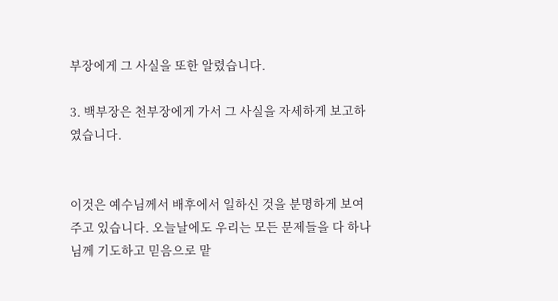부장에게 그 사실을 또한 알렸습니다.

3. 백부장은 천부장에게 가서 그 사실을 자세하게 보고하였습니다.


이것은 예수님께서 배후에서 일하신 것을 분명하게 보여주고 있습니다. 오늘날에도 우리는 모든 문제들을 다 하나님께 기도하고 믿음으로 맡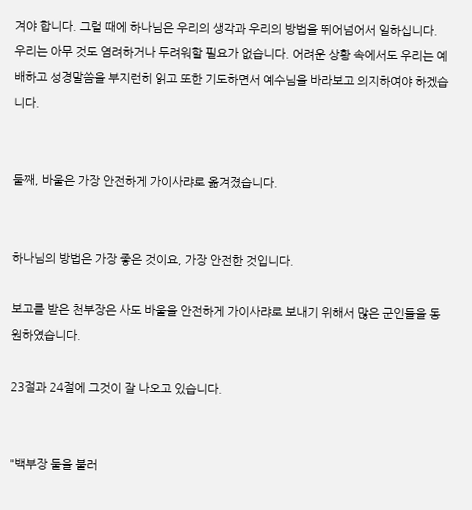겨야 합니다. 그럴 때에 하나님은 우리의 생각과 우리의 방법을 뛰어넘어서 일하십니다. 우리는 아무 것도 염려하거나 두려워할 필요가 없습니다. 어려운 상황 속에서도 우리는 예배하고 성경말씀을 부지런히 읽고 또한 기도하면서 예수님을 바라보고 의지하여야 하겠습니다.


둘째, 바울은 가장 안전하게 가이사랴로 옮겨졌습니다.


하나님의 방법은 가장 좋은 것이요, 가장 안전한 것입니다.

보고를 받은 천부장은 사도 바울을 안전하게 가이사랴로 보내기 위해서 많은 군인들을 동원하였습니다.

23절과 24절에 그것이 잘 나오고 있습니다.


"백부장 둘을 불러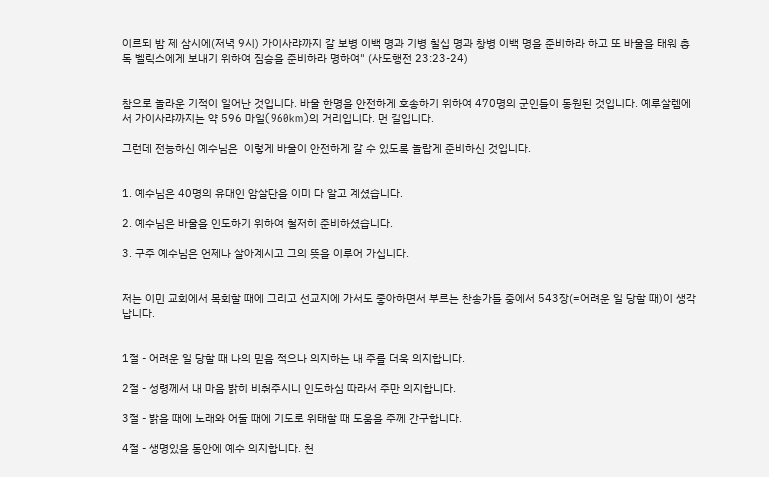이르되 밤 제 삼시에(저녁 9시) 가이사랴까지 갈 보병 이백 명과 기병 칠십 명과 창병 이백 명을 준비하라 하고 또 바울을 태워 총독 벨릭스에게 보내기 위하여 짐승을 준비하라 명하여" (사도행전 23:23-24)


참으로 놀라운 기적이 일어난 것입니다. 바울 한명을 안전하게 호송하기 위하여 470명의 군인들이 동원된 것입니다. 예루살렘에서 가이사랴까지는 약 596 마일(960km)의 거리입니다. 먼 길입니다.

그런데 전능하신 예수님은  이렇게 바울이 안전하게 갈 수 있도록 놀랍게 준비하신 것입니다.


1. 예수님은 40명의 유대인 암살단을 이미 다 알고 계셨습니다.

2. 예수님은 바울을 인도하기 위하여 철저히 준비하셨습니다.

3. 구주 예수님은 언제나 살아계시고 그의 뜻을 이루어 가십니다.


저는 이민 교회에서 목회할 때에 그리고 선교지에 가서도 좋아하면서 부르는 찬송가들 중에서 543장(=어려운 일 당할 때)이 생각납니다.


1절 - 어려운 일 당할 때 나의 믿음 적으나 의지하는 내 주를 더욱 의지합니다.

2절 - 성령께서 내 마음 밝히 비춰주시니 인도하심 따라서 주만 의지합니다.

3절 - 밝을 때에 노래와 어둘 때에 기도로 위태할 때 도움을 주께 간구합니다.

4절 - 생명있을 동안에 예수 의지합니다. 천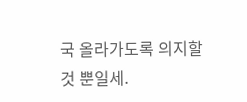국 올라가도록 의지할 것 뿐일세.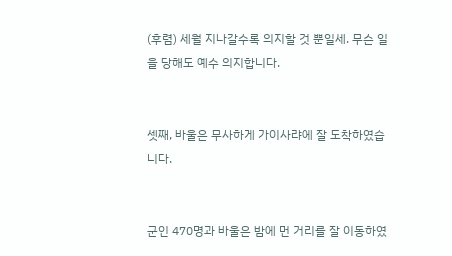(후렴) 세월 지나갈수록 의지할 것 뿐일세. 무슨 일을 당해도 예수 의지합니다.


셋째, 바울은 무사하게 가이사랴에 잘 도착하였습니다.


군인 470명과 바울은 밤에 먼 거리를 잘 이동하였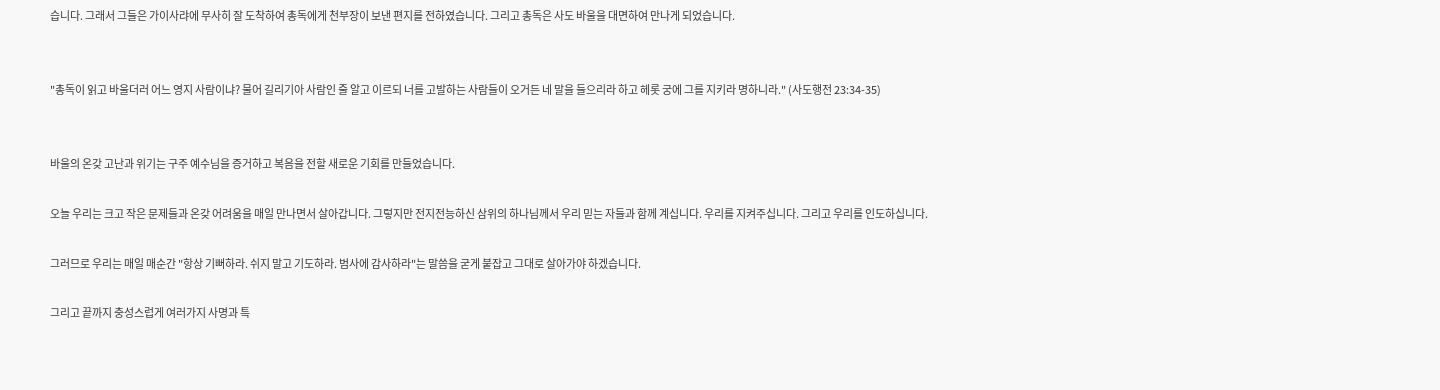습니다. 그래서 그들은 가이사랴에 무사히 잘 도착하여 총독에게 천부장이 보낸 편지를 전하였습니다. 그리고 총독은 사도 바울을 대면하여 만나게 되었습니다.


"총독이 읽고 바울더러 어느 영지 사람이냐? 물어 길리기아 사람인 줄 알고 이르되 너를 고발하는 사람들이 오거든 네 말을 들으리라 하고 헤롯 궁에 그를 지키라 명하니라." (사도행전 23:34-35)


바울의 온갖 고난과 위기는 구주 예수님을 증거하고 복음을 전할 새로운 기회를 만들었습니다.

오늘 우리는 크고 작은 문제들과 온갖 어려움을 매일 만나면서 살아갑니다. 그렇지만 전지전능하신 삼위의 하나님께서 우리 믿는 자들과 함께 계십니다. 우리를 지켜주십니다. 그리고 우리를 인도하십니다.

그러므로 우리는 매일 매순간 "항상 기뻐하라. 쉬지 말고 기도하라. 범사에 감사하라"는 말씀을 굳게 붙잡고 그대로 살아가야 하겠습니다.

그리고 끝까지 충성스럽게 여러가지 사명과 특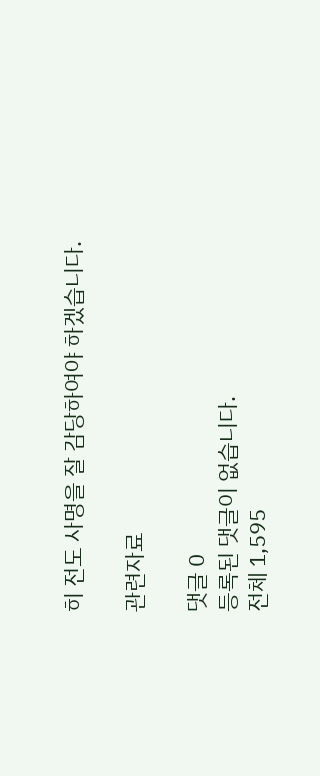히 전도 사명을 잘 감당하여야 하겠습니다.

관련자료

댓글 0
등록된 댓글이 없습니다.
전체 1,595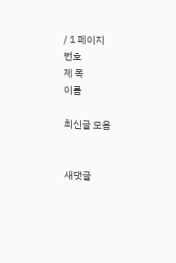/ 1 페이지
번호
제 목
이름

최신글 모음


새댓글